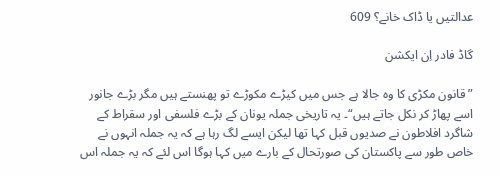عدالتیں یا ڈاک خانے؟ 609

گاڈ فادر اِن ایکشن

”قانون مکڑی کا وہ جالا ہے جس میں کیڑے مکوڑے تو پھنستے ہیں مگر بڑے جانور اسے پھاڑ کر نکل جاتے ہیں“۔ یہ تاریخی جملہ یونان کے بڑے فلسفی اور سقراط کے شاگرد افلاطون نے صدیوں قبل کہا تھا لیکن ایسے لگ رہا ہے کہ یہ جملہ انہوں نے خاص طور سے پاکستان کی صورتحال کے بارے میں کہا ہوگا اس لئے کہ یہ جملہ اس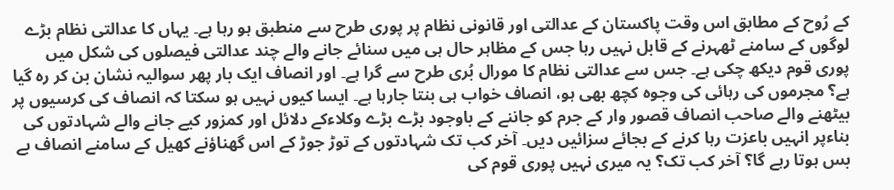کے رُوح کے مطابق اس وقت پاکستان کے عدالتی اور قانونی نظام پر پوری طرح سے منطبق ہو رہا ہے۔ یہاں کا عدالتی نظام بڑے لوگوں کے سامنے ٹھہرنے کے قابل نہیں رہا جس کے مظاہر حال ہی میں سنائے جانے والے چند عدالتی فیصلوں کی شکل میں پوری قوم دیکھ چکی ہے۔ جس سے عدالتی نظام کا مورال بُری طرح سے گرا ہے۔ اور انصاف ایک بار پھر سوالیہ نشان بن کر رہ گیا ہے؟ مجرموں کی رہائی کی وجوہ کچھ بھی ہو، انصاف خواب ہی بنتا جارہا ہے۔ ایسا کیوں نہیں ہو سکتا کہ انصاف کی کرسیوں پر بیٹھنے والے صاحب انصاف قصور وار کے جرم کو جاننے کے باوجود بڑے بڑے وکلاءکے دلائل اور کمزور کیے جانے والے شہادتوں کی بناءپر انہیں باعزت رہا کرنے کے بجائے سزائیں دیں۔ آخر کب تک شہادتوں کے توڑ جوڑ کے اس گھناؤنے کھیل کے سامنے انصاف بے بس ہوتا رہے گا؟ آخر کب تک؟ یہ میری نہیں پوری قوم کی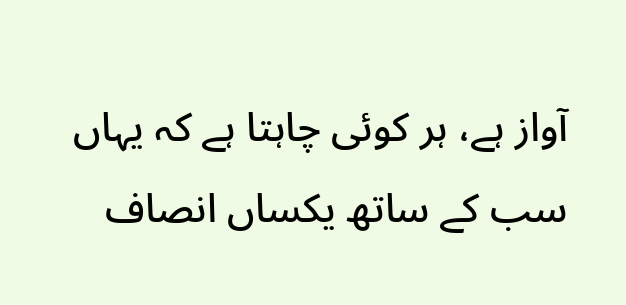آواز ہے، ہر کوئی چاہتا ہے کہ یہاں سب کے ساتھ یکساں انصاف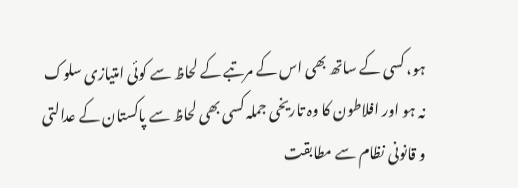ہو، کسی کے ساتھ بھی اس کے مرتبے کے لحاظ سے کوئی امتیازی سلوک نہ ہو اور افلاطون کا وہ تاریخی جملہ کسی بھی لحاظ سے پاکستان کے عدالتی و قانونی نظام سے مطابقت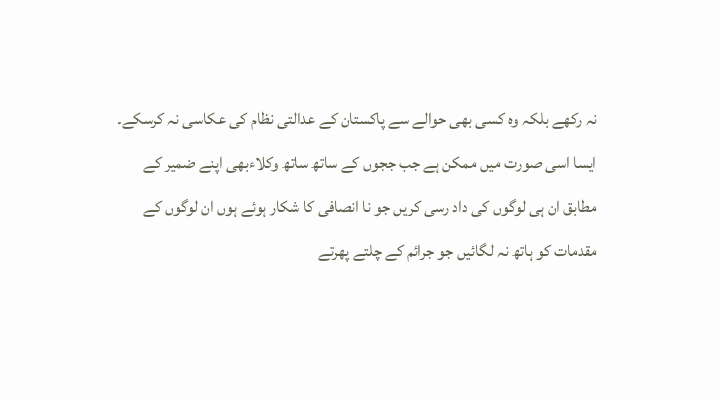نہ رکھے بلکہ وہ کسی بھی حوالے سے پاکستان کے عدالتی نظام کی عکاسی نہ کرسکے۔ ایسا اسی صورت میں ممکن ہے جب ججوں کے ساتھ ساتھ وکلاءبھی اپنے ضمیر کے مطابق ان ہی لوگوں کی داد رسی کریں جو نا انصافی کا شکار ہوئے ہوں ان لوگوں کے مقدمات کو ہاتھ نہ لگائیں جو جرائم کے چلتے پھرتے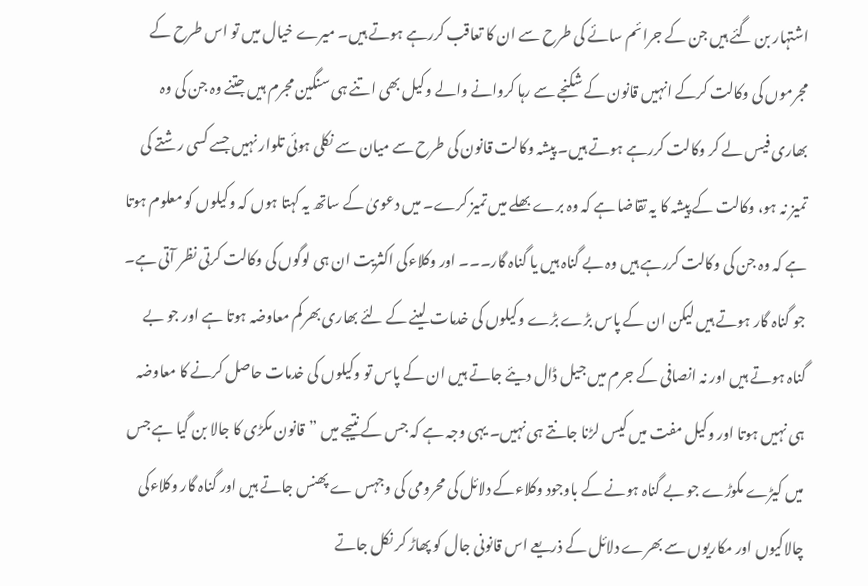اشتہار بن گئے ہیں جن کے جرائم سائے کی طرح سے ان کا تعاقب کررہے ہوتے ہیں۔ میرے خیال میں تو اس طرح کے مجرموں کی وکالت کرکے انہیں قانون کے شکنجے سے رہا کروانے والے وکیل بھی اتنے ہی سنگین مجرم ہیں جتنے وہ جن کی وہ بھاری فیس لے کر وکالت کررہے ہوتے ہیں۔ پیشہ وکالت قانون کی طرح سے میان سے نکلی ہوئی تلوار نہیں جسے کسی رشتے کی تمیز نہ ہو، وکالت کے پیشہ کا یہ تقاضا ہے کہ وہ برے بھلے میں تمیز کرے۔ میں دعویٰ کے ساتھ یہ کہتا ہوں کہ وکیلوں کو معلوم ہوتا ہے کہ وہ جن کی وکالت کررہے ہیں وہ بے گناہ ہیں یا گناہ گار۔۔۔ اور وکلاءکی اکثریت ان ہی لوگوں کی وکالت کرتی نظر آتی ہے۔ جو گناہ گار ہوتے ہیں لیکن ان کے پاس بڑے بڑے وکیلوں کی خدمات لینے کے لئے بھاری بھرکم معاوضہ ہوتا ہے اور جو بے گناہ ہوتے ہیں اور نہ انصافی کے جرم میں جیل ڈال دیئے جاتے ہیں ان کے پاس تو وکیلوں کی خدمات حاصل کرنے کا معاوضہ ہی نہیں ہوتا اور وکیل مفت میں کیس لڑنا جانتے ہی نہیں۔ یہی وجہ ہے کہ جس کے نتیجے میں ”قانون مکڑی کا جالا بن گیا ہے جس میں کیڑے مکوڑے جو بے گناہ ہونے کے باوجود وکلاءکے دلائل کی محرومی کی وجہس ے پھنس جاتے ہیں اور گناہ گار وکلاءکی چالاکیوں اور مکاریوں سے بھرے دلائل کے ذریعے اس قانونی جال کو پھاڑ کر نکل جاتے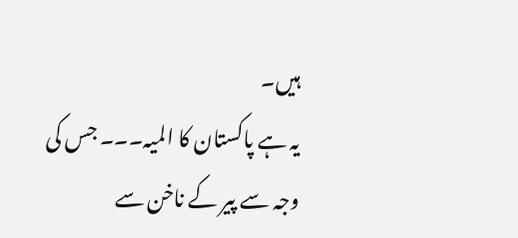ہیں۔
یہ ہے پاکستان کا المیہ۔۔۔ جس کی وجہ سے پیر کے ناخن سے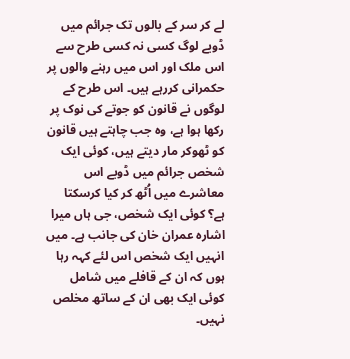لے کر سر کے بالوں تک جرائم میں ڈوبے لوگ کسی نہ کسی طرح سے اس ملک اور اس میں رہنے والوں پر حکمرانی کررہے ہیں۔ اس طرح کے لوگوں نے قانون کو جوتے کی نوک پر رکھا ہوا ہے، وہ جب چاہتے ہیں قانون کو ٹھوکر مار دیتے ہیں، کوئی ایک شخص جرائم میں ڈوبے اس معاشرے میں اُٹھ کر کیا کرسکتا ہے؟ کوئی ایک شخص، جی ہاں میرا اشارہ عمران خان کی جانب ہے۔ میں انہیں ایک شخص اس لئے کہہ رہا ہوں کہ ان کے قافلے میں شامل کوئی ایک بھی ان کے ساتھ مخلص نہیں۔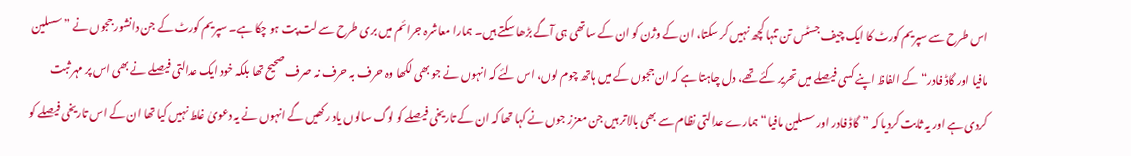اس طرح سے سپریم کورٹ کا ایک چیف جسٹس تن تنہا کچھ نہیں کر سکتا، ان کے وژن کو ان کے ساتھی ہی آگے بڑھا سکتے ہیں۔ ہمارا معاشرہ جرائم میں بری طرح سے لت پت ہو چکا ہے۔ سپریم کورٹ کے جن دانشور ججوں نے ”سسلین مافیا اور گاڈ فادر“ کے الفاظ اپنے کسی فیصلے میں تحریر کئے تھے، دل چاہتا ہے کہ ان ججوں کے میں ہاتھ چوم لوں، اس لئے کہ انہوں نے جو بھی لکھا وہ حرف بہ حرف نہ صرف صحیح تھا بلکہ خود ایک عدالتی فیصلے نے بھی اس پر مہر ثبت کردی ہے اور یہ ثابت کردیا کہ ”گاڈ فادر اور سسلین مافیا“ ہمارے عدالتی نظام سے بھی بالاتر ہیں جن معزز جوں نے کہا تھا کہ ان کے تاریخی فیصلے کو لوگ سالوں یاد رکھیں گے انہوں نے یہ دعویٰ غلط نہیں کیا تھا ان کے اس تاریخی فیصلے کو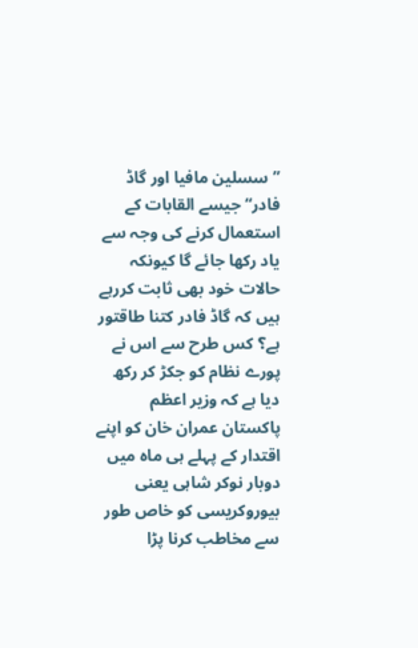”سسلین مافیا اور گاڈ فادر“ جیسے القابات کے استعمال کرنے کی وجہ سے یاد رکھا جائے گا کیونکہ حالات خود بھی ثابت کررہے ہیں کہ گاڈ فادر کتنا طاقتور ہے؟ کس طرح سے اس نے پورے نظام کو جکڑ کر رکھ دیا ہے کہ وزیر اعظم پاکستان عمران خان کو اپنے اقتدار کے پہلے ہی ماہ میں دوبار نوکر شاہی یعنی بیوروکریسی کو خاص طور سے مخاطب کرنا پڑا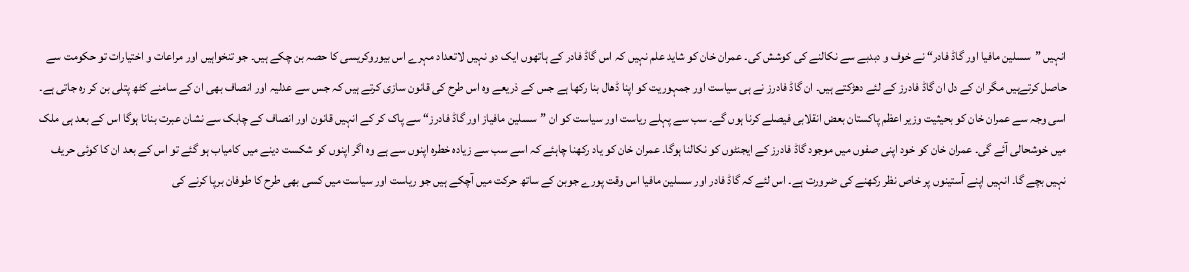انہیں ”سسلین مافیا اور گاڈ فادر“ نے خوف و دبدبے سے نکالنے کی کوشش کی۔ عمران خان کو شاید علم نہیں کہ اس گاڈ فادر کے ہاتھوں ایک دو نہیں لاتعداد مہرے اس بیوروکریسی کا حصہ بن چکے ہیں۔ جو تنخواہیں اور مراعات و اختیارات تو حکومت سے حاصل کرتےہیں مگر ان کے دل ان گاڈ فادرز کے لئے دھڑکتے ہیں۔ ان گاڈ فادرز نے ہی سیاست اور جمہوریت کو اپنا ڈھال بنا رکھا ہے جس کے ذریعے وہ اس طرح کی قانون سازی کرتے ہیں کہ جس سے عدلیہ اور انصاف بھی ان کے سامنے کٹھ پتلی بن کر رہ جاتی ہے۔ اسی وجہ سے عمران خان کو بحیثیت وزیر اعظم پاکستان بعض انقلابی فیصلے کرنا ہوں گے۔ سب سے پہلے ریاست اور سیاست کو ان ”سسلین مافیاز اور گاڈ فادرز“ سے پاک کر کے انہیں قانون اور انصاف کے چابک سے نشان عبرت بنانا ہوگا اس کے بعد ہی ملک میں خوشحالی آئے گی۔ عمران خان کو خود اپنی صفوں میں موجود گاڈ فادرز کے ایجنٹوں کو نکالنا ہوگا۔ عمران خان کو یاد رکھنا چاہئے کہ اسے سب سے زیادہ خطرہ اپنوں سے ہے وہ اگر اپنوں کو شکست دینے میں کامیاب ہو گئے تو اس کے بعد ان کا کوئی حریف نہیں بچے گا۔ انہیں اپنے آستینوں پر خاص نظر رکھنے کی ضرورت ہے۔ اس لئے کہ گاڈ فادر اور سسلین مافیا اس وقت پورے جوبن کے ساتھ حرکت میں آچکے ہیں جو ریاست اور سیاست میں کسی بھی طرح کا طوفان برپا کرنے کی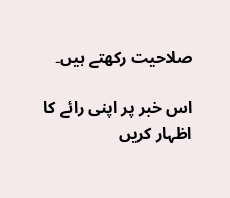صلاحیت رکھتے ہیں۔

اس خبر پر اپنی رائے کا اظہار کریں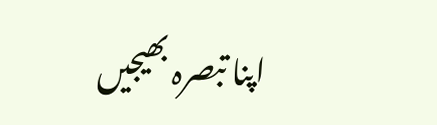اپنا تبصرہ بھیجیں